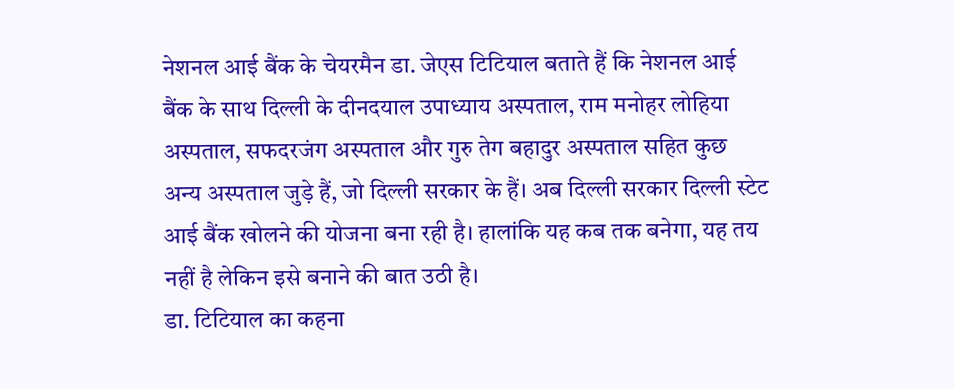नेशनल आई बैंक के चेयरमैन डा. जेएस टिटियाल बताते हैं कि नेशनल आई बैंक के साथ दिल्ली के दीनदयाल उपाध्याय अस्पताल, राम मनोहर लोहिया अस्पताल, सफदरजंग अस्पताल और गुरु तेग बहादुर अस्पताल सहित कुछ अन्य अस्पताल जुड़े हैं, जो दिल्ली सरकार के हैं। अब दिल्ली सरकार दिल्ली स्टेट आई बैंक खोलने की योजना बना रही है। हालांकि यह कब तक बनेगा, यह तय नहीं है लेकिन इसे बनाने की बात उठी है।
डा. टिटियाल का कहना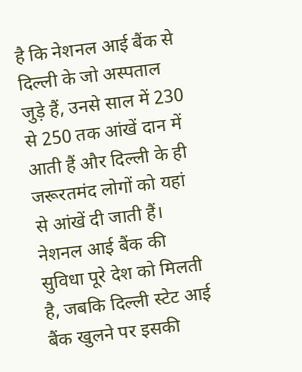है कि नेशनल आई बैंक से दिल्ली के जो अस्पताल जुड़े हैं, उनसे साल में 230 से 250 तक आंखें दान में आती हैं और दिल्ली के ही जरूरतमंद लोगों को यहां से आंखें दी जाती हैं। नेशनल आई बैंक की सुविधा पूरे देश को मिलती है, जबकि दिल्ली स्टेट आई बैंक खुलने पर इसकी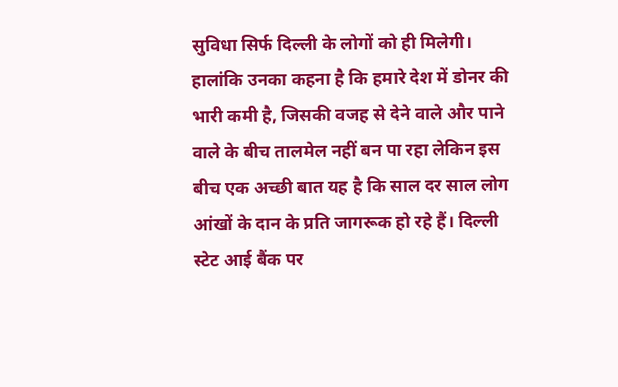सुविधा सिर्फ दिल्ली के लोगों को ही मिलेगी।
हालांकि उनका कहना है कि हमारे देश में डोनर की भारी कमी है, जिसकी वजह से देने वाले और पाने वाले के बीच तालमेल नहीं बन पा रहा लेकिन इस बीच एक अच्छी बात यह है कि साल दर साल लोग आंखों के दान के प्रति जागरूक हो रहे हैं। दिल्ली स्टेट आई बैंक पर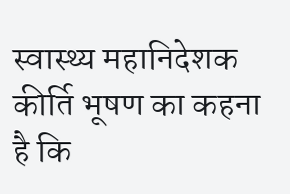स्वास्थ्य महानिदेशक कीर्ति भूषण का कहना है कि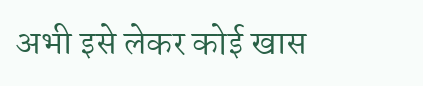अभी इसे लेकर कोई खास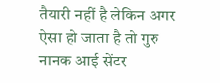तैयारी नहीं है लेकिन अगर ऐसा हो जाता है तो गुरु नानक आई सेंटर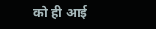को ही आई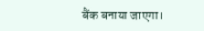बैंक बनाया जाएगा।